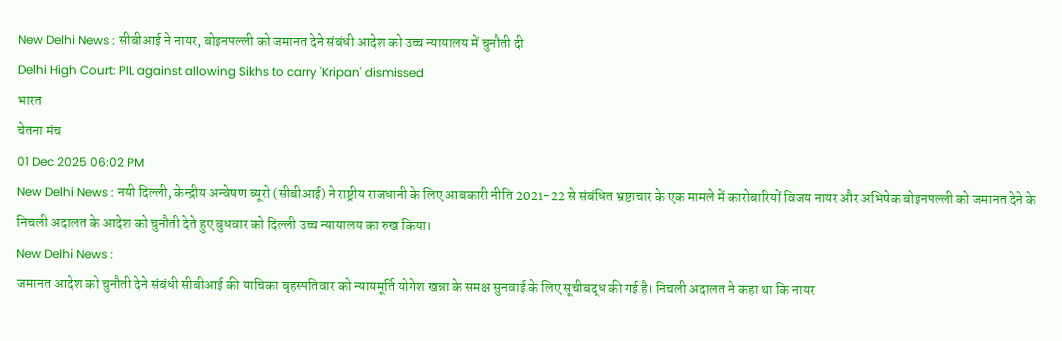New Delhi News : सीबीआई ने नायर, बोइनपल्ली को जमानत देने संबंधी आदेश को उच्च न्यायालय में चुनौती दी
Delhi High Court: PIL against allowing Sikhs to carry 'Kripan' dismissed
भारत
चेतना मंच
01 Dec 2025 06:02 PM
New Delhi News : नयी दिल्ली, केन्द्रीय अन्वेषण ब्यूरो (सीबीआई) ने राष्ट्रीय राजधानी के लिए आबकारी नीति 2021-22 से संबंधित भ्रष्टाचार के एक मामले में कारोबारियों विजय नायर और अभिषेक बोइनपल्ली को जमानत देने के निचली अदालत के आदेश को चुनौती देते हुए बुधवार को दिल्ली उच्च न्यायालय का रुख किया।
New Delhi News :
जमानत आदेश को चुनौती देने संबंधी सीबीआई की याचिका बृहस्पतिवार को न्यायमूर्ति योगेश खन्ना के समक्ष सुनवाई के लिए सूचीबद्ध की गई है। निचली अदालत ने कहा था कि नायर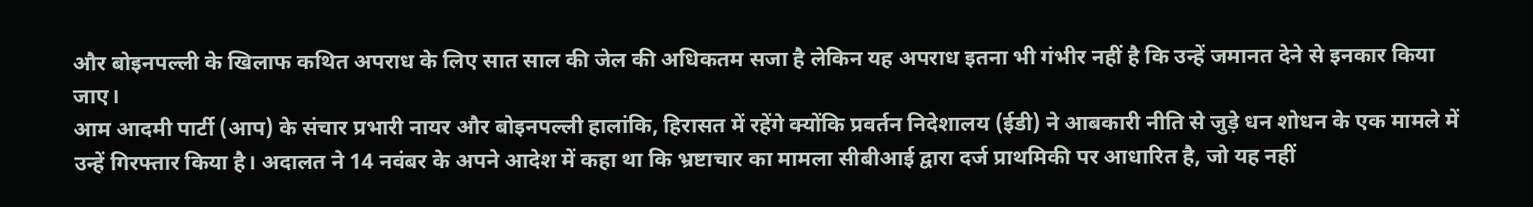और बोइनपल्ली के खिलाफ कथित अपराध के लिए सात साल की जेल की अधिकतम सजा है लेकिन यह अपराध इतना भी गंभीर नहीं है कि उन्हें जमानत देने से इनकार किया जाए।
आम आदमी पार्टी (आप) के संचार प्रभारी नायर और बोइनपल्ली हालांकि, हिरासत में रहेंगे क्योंकि प्रवर्तन निदेशालय (ईडी) ने आबकारी नीति से जुड़े धन शोधन के एक मामले में उन्हें गिरफ्तार किया है। अदालत ने 14 नवंबर के अपने आदेश में कहा था कि भ्रष्टाचार का मामला सीबीआई द्वारा दर्ज प्राथमिकी पर आधारित है, जो यह नहीं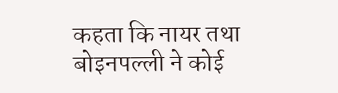कहता कि नायर तथा बोइनपल्ली ने कोई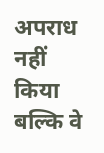अपराध नहीं किया बल्कि वे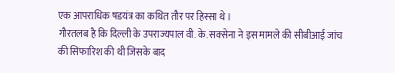एक आपराधिक षडयंत्र का कथित तौर पर हिस्सा थे।
गौरतलब है कि दिल्ली के उपराज्यपाल वी. के. सक्सेना ने इस मामले की सीबीआई जांच की सिफारिश की थी जिसके बाद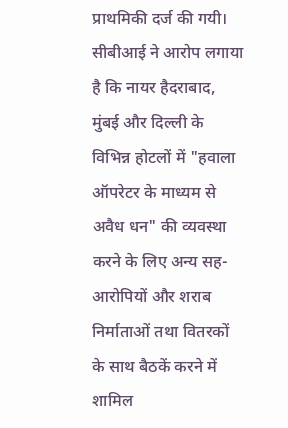प्राथमिकी दर्ज की गयी। सीबीआई ने आरोप लगाया है कि नायर हैदराबाद, मुंबई और दिल्ली के विभिन्न होटलों में "हवाला ऑपरेटर के माध्यम से अवैध धन" की व्यवस्था करने के लिए अन्य सह-आरोपियों और शराब निर्माताओं तथा वितरकों के साथ बैठकें करने में शामिल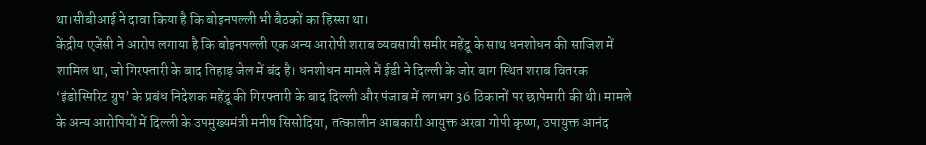था।सीबीआई ने दावा किया है कि बोइनपल्ली भी बैठकों का हिस्सा था।
केंद्रीय एजेंसी ने आरोप लगाया है कि बोइनपल्ली एक अन्य आरोपी शराब व्यवसायी समीर महेंद्रू के साथ धनशोधन की साजिश में शामिल था, जो गिरफ्तारी के बाद तिहाड़ जेल में बंद है। धनशोधन मामले में ईडी ने दिल्ली के जोर बाग स्थित शराब वितरक ‘इंडोस्पिरिट ग्रुप’ के प्रबंध निदेशक महेंद्रू की गिरफ्तारी के बाद दिल्ली और पंजाब में लगभग 36 ठिकानों पर छापेमारी की थी। मामले के अन्य आरोपियों में दिल्ली के उपमुख्यमंत्री मनीष सिसोदिया, तत्कालीन आबकारी आयुक्त अरवा गोपी कृष्ण, उपायुक्त आनंद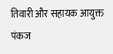तिवारी और सहायक आयुक्त पंकज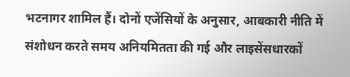भटनागर शामिल हैं। दोनों एजेंसियों के अनुसार, आबकारी नीति में संशोधन करते समय अनियमितता की गई और लाइसेंसधारकों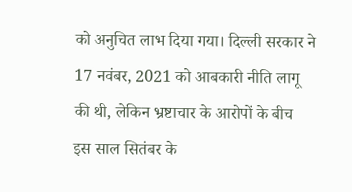को अनुचित लाभ दिया गया। दिल्ली सरकार ने 17 नवंबर, 2021 को आबकारी नीति लागू की थी, लेकिन भ्रष्टाचार के आरोपों के बीच इस साल सितंबर के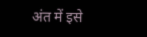अंत में इसे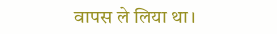वापस ले लिया था।